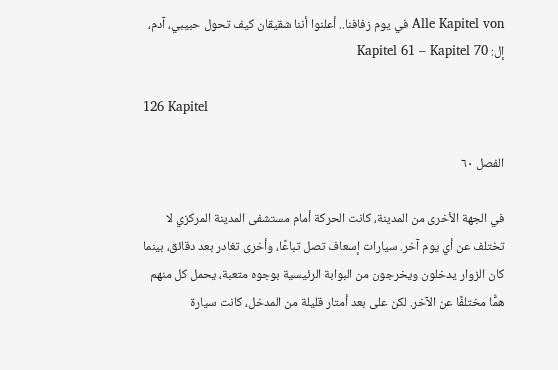Alle Kapitel von في يوم زفافنا.. أعلنوا أننا شقيقان كيف تحول حبيبي، آدم، إل: Kapitel 61 – Kapitel 70

126 Kapitel

الفصل ٦٠

في الجهة الأخرى من المدينة، كانت الحركة أمام مستشفى المدينة المركزي لا تختلف عن أي يوم آخر. سيارات إسعاف تصل تباعًا، وأخرى تغادر بعد دقائق، بينما كان الزوار يدخلون ويخرجون من البوابة الرئيسية بوجوه متعبة، يحمل كل منهم همًّا مختلفًا عن الآخر. لكن على بعد أمتار قليلة من المدخل، كانت سيارة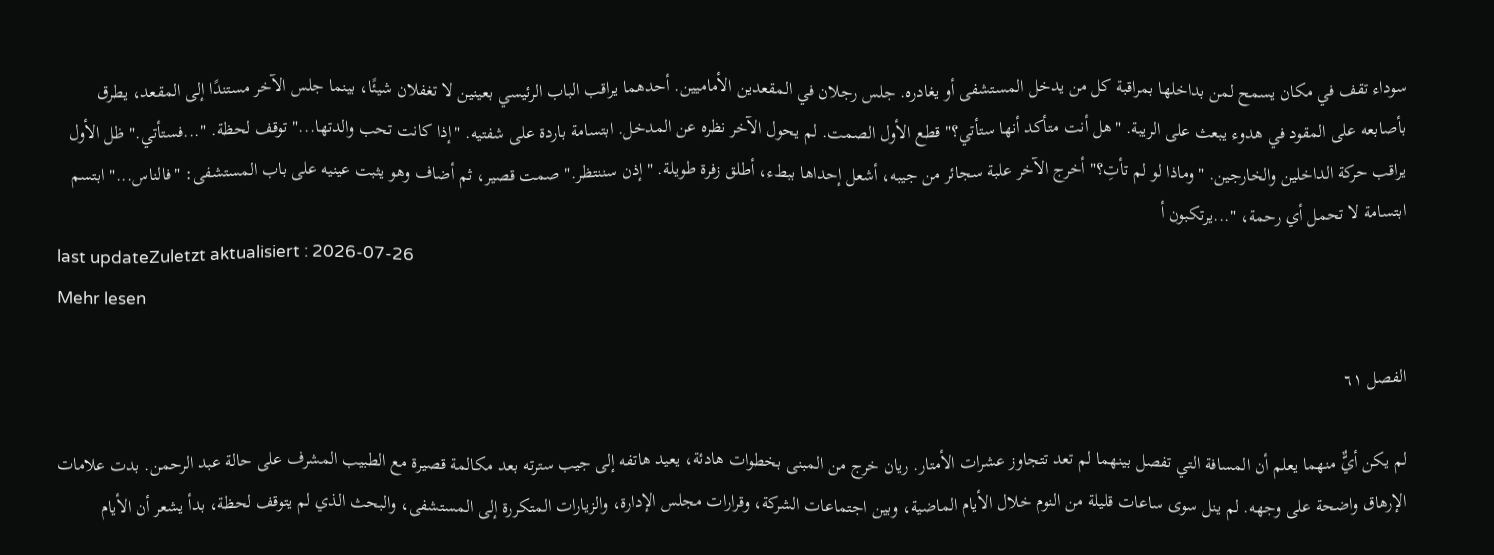سوداء تقف في مكان يسمح لمن بداخلها بمراقبة كل من يدخل المستشفى أو يغادره. جلس رجلان في المقعدين الأماميين. أحدهما يراقب الباب الرئيسي بعينين لا تغفلان شيئًا، بينما جلس الآخر مستندًا إلى المقعد، يطرق بأصابعه على المقود في هدوء يبعث على الريبة. "هل أنت متأكد أنها ستأتي؟" قطع الأول الصمت. لم يحول الآخر نظره عن المدخل. ابتسامة باردة على شفتيه. "إذا كانت تحب والدتها..." توقف لحظة. "...فستأتي." ظل الأول يراقب حركة الداخلين والخارجين. "وماذا لو لم تأتِ؟" أخرج الآخر علبة سجائر من جيبه، أشعل إحداها ببطء، أطلق زفرة طويلة. "إذن سننتظر." صمت قصير، ثم أضاف وهو يثبت عينيه على باب المستشفى: "فالناس..." ابتسم ابتسامة لا تحمل أي رحمة، "...يرتكبون أ
last updateZuletzt aktualisiert : 2026-07-26
Mehr lesen

الفصل ٦١

لم يكن أيٌّ منهما يعلم أن المسافة التي تفصل بينهما لم تعد تتجاوز عشرات الأمتار. ريان خرج من المبنى بخطوات هادئة، يعيد هاتفه إلى جيب سترته بعد مكالمة قصيرة مع الطبيب المشرف على حالة عبد الرحمن. بدت علامات الإرهاق واضحة على وجهه. لم ينل سوى ساعات قليلة من النوم خلال الأيام الماضية، وبين اجتماعات الشركة، وقرارات مجلس الإدارة، والزيارات المتكررة إلى المستشفى، والبحث الذي لم يتوقف لحظة، بدأ يشعر أن الأيام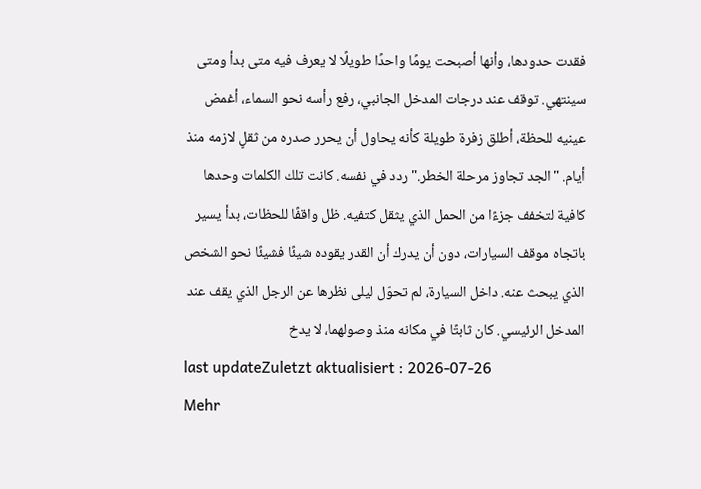فقدت حدودها، وأنها أصبحت يومًا واحدًا طويلًا لا يعرف فيه متى بدأ ومتى سينتهي. توقف عند درجات المدخل الجانبي، رفع رأسه نحو السماء، أغمض عينيه للحظة، أطلق زفرة طويلة كأنه يحاول أن يحرر صدره من ثقلٍ لازمه منذ أيام. "الجد تجاوز مرحلة الخطر." ردد في نفسه. كانت تلك الكلمات وحدها كافية لتخفف جزءًا من الحمل الذي يثقل كتفيه. ظل واقفًا للحظات، بدأ يسير باتجاه موقف السيارات، دون أن يدرك أن القدر يقوده شيئًا فشيئًا نحو الشخص الذي يبحث عنه. داخل السيارة، لم تحوّل ليلى نظرها عن الرجل الذي يقف عند المدخل الرئيسي. كان ثابتًا في مكانه منذ وصولهما، لا يدخ
last updateZuletzt aktualisiert : 2026-07-26
Mehr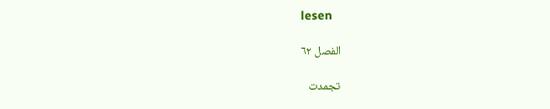lesen

الفصل ٦٢

تجمدت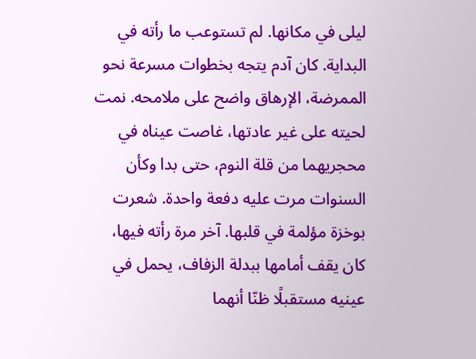ليلى في مكانها. لم تستوعب ما رأته في البداية. كان آدم يتجه بخطوات مسرعة نحو الممرضة، الإرهاق واضح على ملامحه. نمت لحيته على غير عادتها، غاصت عيناه في محجريهما من قلة النوم، حتى بدا وكأن السنوات مرت عليه دفعة واحدة. شعرت بوخزة مؤلمة في قلبها. آخر مرة رأته فيها، كان يقف أمامها ببدلة الزفاف، يحمل في عينيه مستقبلًا ظنّا أنهما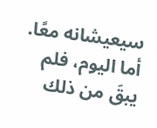سيعيشانه معًا. أما اليوم، فلم يبقَ من ذلك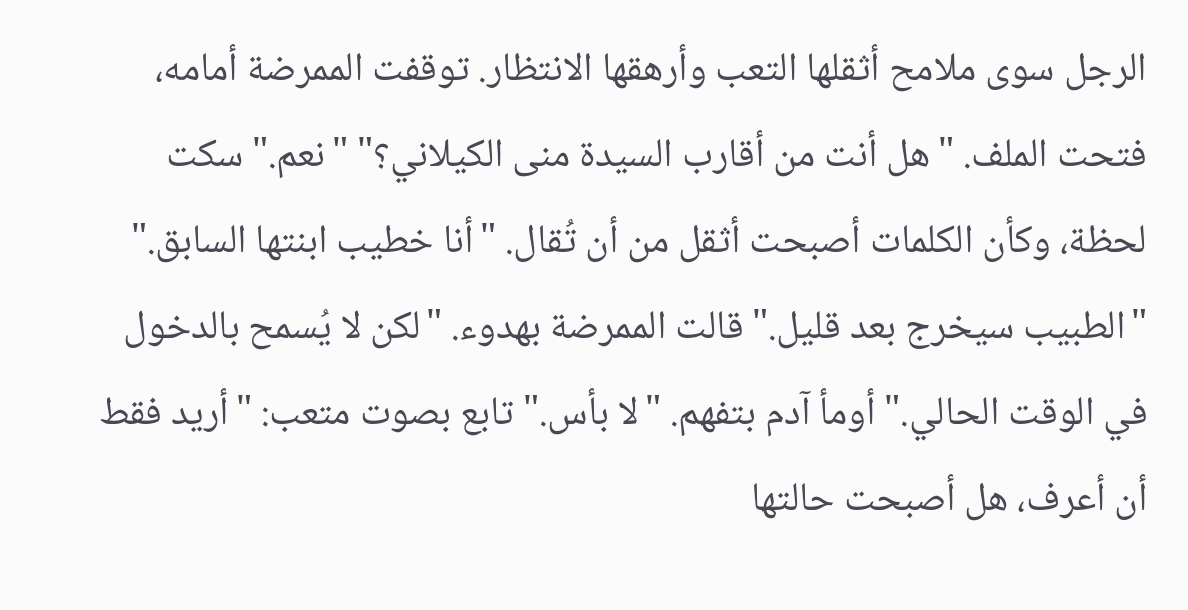الرجل سوى ملامح أثقلها التعب وأرهقها الانتظار. توقفت الممرضة أمامه، فتحت الملف. "هل أنت من أقارب السيدة منى الكيلاني؟" "نعم." سكت لحظة، وكأن الكلمات أصبحت أثقل من أن تُقال. "أنا خطيب ابنتها السابق." "الطبيب سيخرج بعد قليل." قالت الممرضة بهدوء. "لكن لا يُسمح بالدخول في الوقت الحالي." أومأ آدم بتفهم. "لا بأس." تابع بصوت متعب: "أريد فقط أن أعرف، هل أصبحت حالتها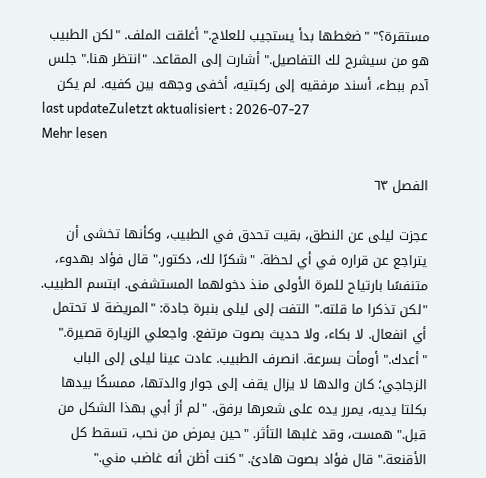مستقرة؟" "ضغطها بدأ يستجيب للعلاج." أغلقت الملف. "لكن الطبيب هو من سيشرح لك التفاصيل." أشارت إلى المقاعد. "انتظر هنا." جلس آدم ببطء، أسند مرفقيه إلى ركبتيه، أخفى وجهه بين كفيه. لم يكن
last updateZuletzt aktualisiert : 2026-07-27
Mehr lesen

الفصل ٦٣

عجزت ليلى عن النطق، بقيت تحدق في الطبيب، وكأنها تخشى أن يتراجع عن قراره في أي لحظة. "شكرًا لك، دكتور." قال فؤاد بهدوء، متنفسًا بارتياح للمرة الأولى منذ دخولهما المستشفى. ابتسم الطبيب. "لكن تذكرا ما قلته." التفت إلى ليلى بنبرة جادة: "المريضة لا تحتمل أي انفعال. لا بكاء، ولا حديث بصوت مرتفع. واجعلي الزيارة قصيرة." "أعدك." أومأت بسرعة. انصرف الطبيب. عادت عينا ليلى إلى الباب الزجاجي؛ كان والدها لا يزال يقف إلى جوار والدتها، ممسكًا بيدها بكلتا يديه، يمرر يده على شعرها برفق. "لم أرَ أبي بهذا الشكل من قبل." همست، وقد غلبها التأثر. "حين يمرض من نحب، تسقط كل الأقنعة." قال فؤاد بصوت هادئ. "كنت أظن أنه غاضب مني."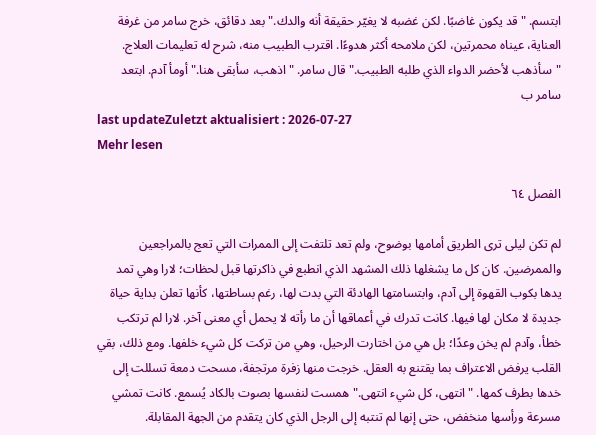ابتسم. "قد يكون غاضبًا. لكن غضبه لا يغيّر حقيقة أنه والدك." بعد دقائق، خرج سامر من غرفة العناية، عيناه محمرتين، لكن ملامحه أكثر هدوءًا. اقترب الطبيب منه، شرح له تعليمات العلاج. "سأذهب لأحضر الدواء الذي طلبه الطبيب." قال سامر. "اذهب، سأبقى هنا." أومأ آدم. ابتعد سامر ب
last updateZuletzt aktualisiert : 2026-07-27
Mehr lesen

الفصل ٦٤

لم تكن ليلى ترى الطريق أمامها بوضوح، ولم تعد تلتفت إلى الممرات التي تعج بالمراجعين والممرضين. كان كل ما يشغلها ذلك المشهد الذي انطبع في ذاكرتها قبل لحظات؛ لارا وهي تمد يدها بكوب القهوة إلى آدم، وابتسامتها الهادئة التي بدت لها، رغم بساطتها، كأنها تعلن بداية حياة جديدة لا مكان لها فيها. كانت تدرك في أعماقها أن ما رأته لا يحمل أي معنى آخر. لارا لم ترتكب خطأ، وآدم لم يخن وعدًا؛ بل هي من اختارت الرحيل، وهي من تركت كل شيء خلفها. ومع ذلك، بقي القلب يرفض الاعتراف بما يقتنع به العقل. خرجت منها زفرة مرتجفة، مسحت دمعة تسللت إلى خدها بطرف كمها. "انتهى، كل شيء انتهى." همست لنفسها بصوت بالكاد يُسمع. كانت تمشي مسرعة ورأسها منخفض، حتى إنها لم تنتبه إلى الرجل الذي كان يتقدم من الجهة المقابلة.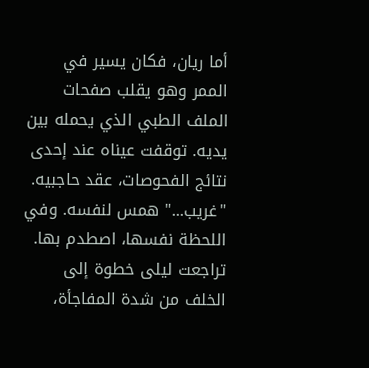أما ريان، فكان يسير في الممر وهو يقلب صفحات الملف الطبي الذي يحمله بين يديه. توقفت عيناه عند إحدى نتائج الفحوصات، عقد حاجبيه. "غريب..." همس لنفسه. وفي اللحظة نفسها، اصطدم بها. تراجعت ليلى خطوة إلى الخلف من شدة المفاجأة،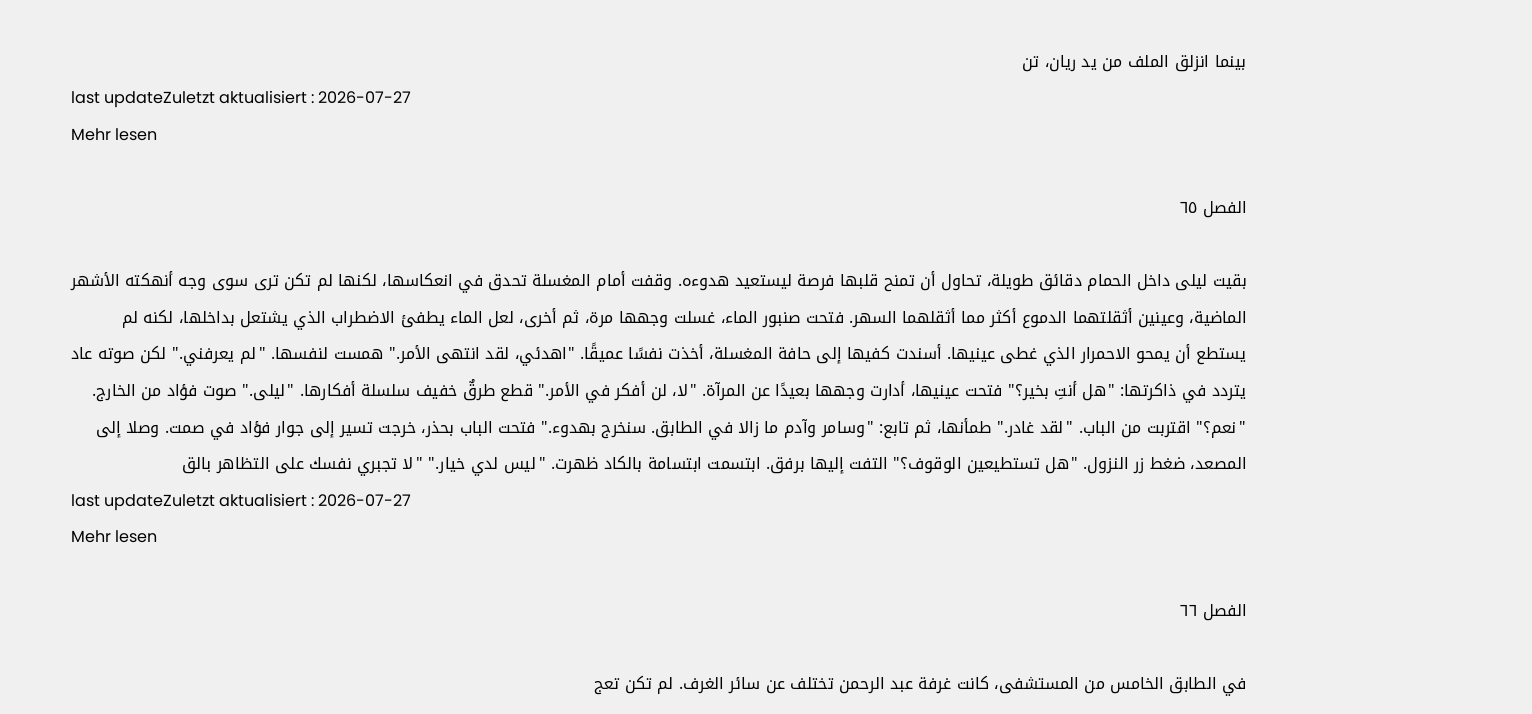بينما انزلق الملف من يد ريان، تن
last updateZuletzt aktualisiert : 2026-07-27
Mehr lesen

الفصل ٦٥

بقيت ليلى داخل الحمام دقائق طويلة، تحاول أن تمنح قلبها فرصة ليستعيد هدوءه. وقفت أمام المغسلة تحدق في انعكاسها، لكنها لم تكن ترى سوى وجه أنهكته الأشهر الماضية، وعينين أثقلتهما الدموع أكثر مما أثقلهما السهر. فتحت صنبور الماء، غسلت وجهها مرة، ثم أخرى، لعل الماء يطفئ الاضطراب الذي يشتعل بداخلها، لكنه لم يستطع أن يمحو الاحمرار الذي غطى عينيها. أسندت كفيها إلى حافة المغسلة، أخذت نفسًا عميقًا. "اهدئي، لقد انتهى الأمر." همست لنفسها. "لم يعرفني." لكن صوته عاد يتردد في ذاكرتها: "هل أنتِ بخير؟" فتحت عينيها، أدارت وجهها بعيدًا عن المرآة. "لا، لن أفكر في الأمر." قطع طرقٌ خفيف سلسلة أفكارها. "ليلى." صوت فؤاد من الخارج. "نعم؟" اقتربت من الباب. "لقد غادر." طمأنها، ثم تابع: "وسامر وآدم ما زالا في الطابق. سنخرج بهدوء." فتحت الباب بحذر، خرجت تسير إلى جوار فؤاد في صمت. وصلا إلى المصعد، ضغط زر النزول. "هل تستطيعين الوقوف؟" التفت إليها برفق. ابتسمت ابتسامة بالكاد ظهرت. "ليس لدي خيار." "لا تجبري نفسك على التظاهر بالق
last updateZuletzt aktualisiert : 2026-07-27
Mehr lesen

الفصل ٦٦

في الطابق الخامس من المستشفى، كانت غرفة عبد الرحمن تختلف عن سائر الغرف. لم تكن تعج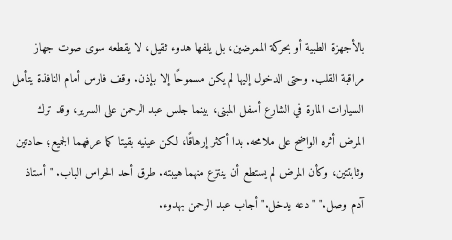بالأجهزة الطبية أو بحركة الممرضين، بل يلفها هدوء ثقيل، لا يقطعه سوى صوت جهاز مراقبة القلب. وحتى الدخول إليها لم يكن مسموحًا إلا بإذن. وقف فارس أمام النافذة يتأمل السيارات المارة في الشارع أسفل المبنى، بينما جلس عبد الرحمن على السرير، وقد ترك المرض أثره الواضح على ملامحه. بدا أكثر إرهاقًا، لكن عينيه بقيتا كما عرفهما الجميع؛ حادتين وثابتتين، وكأن المرض لم يستطع أن ينتزع منهما هيبته. طرق أحد الحراس الباب. "أستاذ آدم وصل." "دعه يدخل." أجاب عبد الرحمن بهدوء.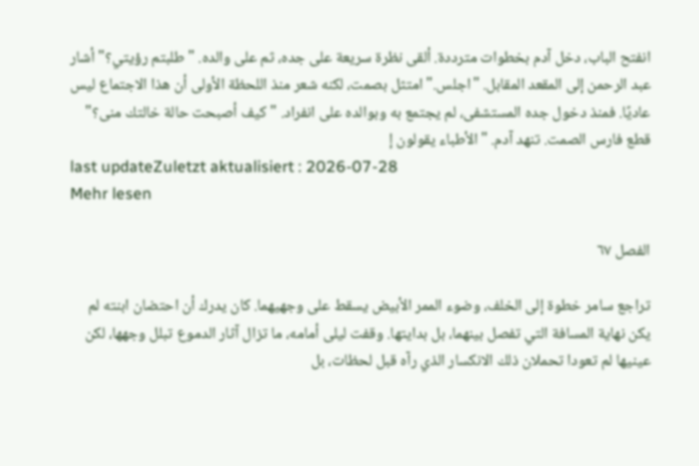انفتح الباب، دخل آدم بخطوات مترددة. ألقى نظرة سريعة على جده، ثم على والده. "طلبتم رؤيتي؟" أشار عبد الرحمن إلى المقعد المقابل. "اجلس." امتثل بصمت، لكنه شعر منذ اللحظة الأولى أن هذا الاجتماع ليس عاديًا. فمنذ دخول جده المستشفى، لم يجتمع به وبوالده على انفراد. "كيف أصبحت حالة خالتك منى؟" قطع فارس الصمت. تنهد آدم. "الأطباء يقولون إ
last updateZuletzt aktualisiert : 2026-07-28
Mehr lesen

الفصل ٦٧

تراجع سامر خطوة إلى الخلف، وضوء الممر الأبيض يسقط على وجهيهما. كان يدرك أن احتضان ابنته لم يكن نهاية المسافة التي تفصل بينهما، بل بدايتها. وقفت ليلى أمامه، ما تزال آثار الدموع تبلل وجهها، لكن عينيها لم تعودا تحملان ذلك الانكسار الذي رآه قبل لحظات، بل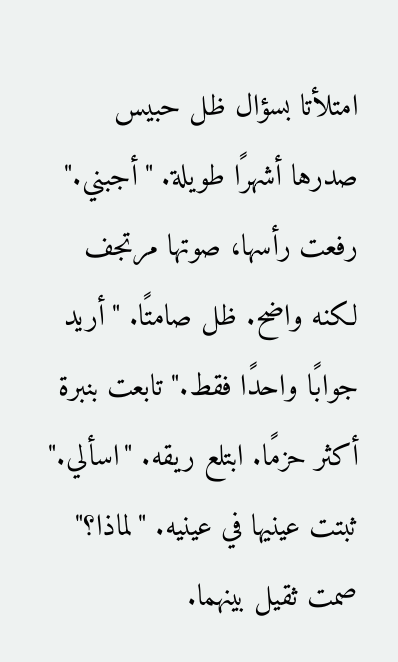امتلأتا بسؤال ظل حبيس صدرها أشهرًا طويلة. "أجبني." رفعت رأسها، صوتها مرتجف لكنه واضح. ظل صامتًا. "أريد جوابًا واحدًا فقط." تابعت بنبرة أكثر حزمًا. ابتلع ريقه. "اسألي." ثبتت عينيها في عينيه. "لماذا؟" صمت ثقيل بينهما.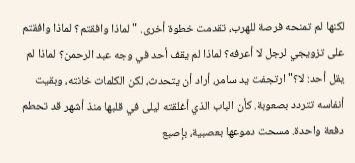لكنها لم تمنحه فرصة للهرب، تقدمت خطوة أخرى. "لماذا وافقتم؟ لماذا وافقتم على تزويجي لرجل لا أعرفه؟ لماذا لم يقف أحد في وجه عبد الرحمن؟ لماذا لم يقل أحد: لا؟" ارتجفت يد سامر، أراد أن يتحدث، لكن الكلمات خانته، وبقيت أنفاسه تتردد بصعوبة. كأن الباب الذي أغلقته ليلى في قلبها منذ أشهر قد تحطم دفعة واحدة. مسحت دموعها بعصبية، بإصبع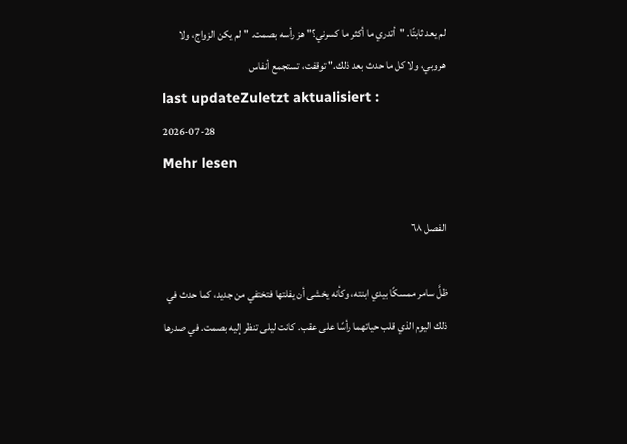لم يعد ثابتًا. "أتدري ما أكثر ما كسرني؟" هز رأسه بصمت. "لم يكن الزواج، ولا هروبي، ولا كل ما حدث بعد ذلك." توقفت، تستجمع أنفاس
last updateZuletzt aktualisiert : 2026-07-28
Mehr lesen

الفصل ٦٨

ظلَّ سامر ممسكًا بيدي ابنته، وكأنه يخشى أن يفلتها فتختفي من جديد، كما حدث في ذلك اليوم الذي قلب حياتهما رأسًا على عقب. كانت ليلى تنظر إليه بصمت. في صدرها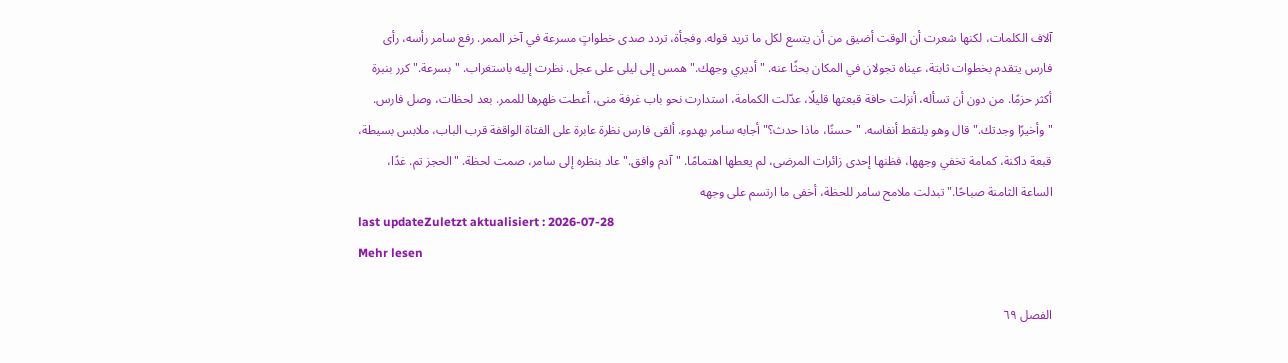آلاف الكلمات، لكنها شعرت أن الوقت أضيق من أن يتسع لكل ما تريد قوله. وفجأة، تردد صدى خطواتٍ مسرعة في آخر الممر. رفع سامر رأسه، رأى فارس يتقدم بخطوات ثابتة، عيناه تجولان في المكان بحثًا عنه. "أديري وجهك." همس إلى ليلى على عجل. نظرت إليه باستغراب. "بسرعة." كرر بنبرة أكثر حزمًا. من دون أن تسأله، أنزلت حافة قبعتها قليلًا، عدّلت الكمامة، استدارت نحو باب غرفة منى، أعطت ظهرها للممر. بعد لحظات، وصل فارس. "وأخيرًا وجدتك." قال وهو يلتقط أنفاسه. "حسنًا، ماذا حدث؟" أجابه سامر بهدوء. ألقى فارس نظرة عابرة على الفتاة الواقفة قرب الباب، ملابس بسيطة، قبعة داكنة، كمامة تخفي وجهها، فظنها إحدى زائرات المرضى، لم يعطها اهتمامًا. "آدم وافق." عاد بنظره إلى سامر، صمت لحظة. "الحجز تم. غدًا، الساعة الثامنة صباحًا." تبدلت ملامح سامر للحظة، أخفى ما ارتسم على وجهه
last updateZuletzt aktualisiert : 2026-07-28
Mehr lesen

الفصل ٦٩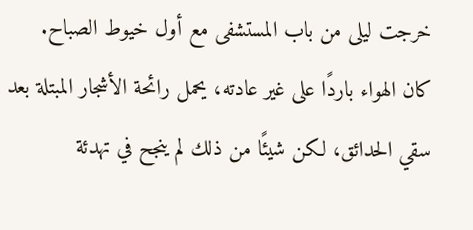خرجت ليلى من باب المستشفى مع أول خيوط الصباح. كان الهواء باردًا على غير عادته، يحمل رائحة الأشجار المبتلة بعد سقي الحدائق، لكن شيئًا من ذلك لم ينجح في تهدئة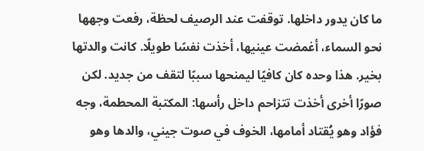ما كان يدور داخلها. توقفت عند الرصيف لحظة، رفعت وجهها نحو السماء، أغمضت عينيها، أخذت نفسًا طويلًا. كانت والدتها بخير. هذا وحده كان كافيًا ليمنحها سببًا لتقف من جديد. لكن صورًا أخرى أخذت تتزاحم داخل رأسها: المكتبة المحطمة، وجه فؤاد وهو يُقتاد أمامها، الخوف في صوت جيني، والدها وهو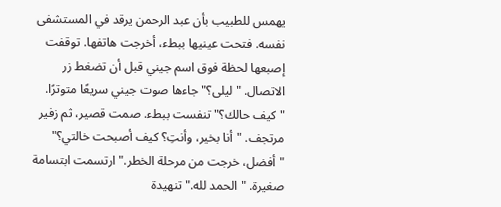يهمس للطبيب بأن عبد الرحمن يرقد في المستشفى نفسه. فتحت عينيها ببطء، أخرجت هاتفها. توقفت إصبعها لحظة فوق اسم جيني قبل أن تضغط زر الاتصال. "ليلى؟" جاءها صوت جيني سريعًا متوترًا. "كيف حالك؟" تنفست ببطء. صمت قصير، ثم زفير مرتجف. "أنا بخير، وأنتِ؟ كيف أصبحت خالتي؟" "أفضل، خرجت من مرحلة الخطر." ارتسمت ابتسامة صغيرة. "الحمد لله." تنهيدة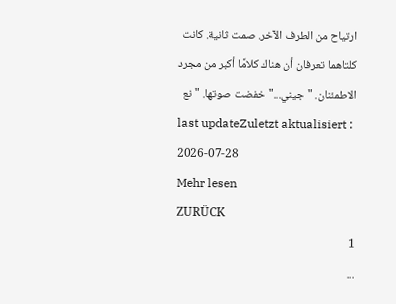ارتياح من الطرف الآخر. صمت ثانية. كانت كلتاهما تعرفان أن هناك كلامًا أكبر من مجرد الاطمئنان. "جيني..." خفضت صوتها. "نع
last updateZuletzt aktualisiert : 2026-07-28
Mehr lesen
ZURÜCK
1
...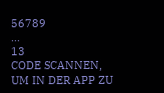56789
...
13
CODE SCANNEN, UM IN DER APP ZU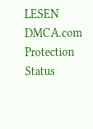LESEN
DMCA.com Protection Status